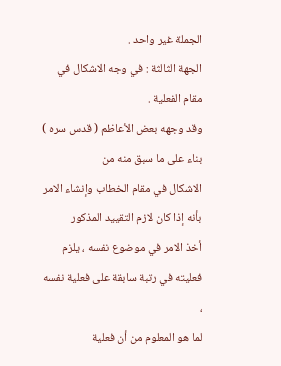الجملة غير واحد .
الجهة الثالثة : في وجه الاشكال في مقام الفعلية .
وقد وجهه بعض الأعاظم ( قدس سره ) بناء على ما سبق منه من
الاشكال في مقام الخطاب وإنشاء الامر بأنه إذا كان لازم التقييد المذكور
أخذ الامر في موضوع نفسه ، يلزم فعليته في رتبة سابقة على فعلية نفسه ،
لما هو المعلوم من أن فعلية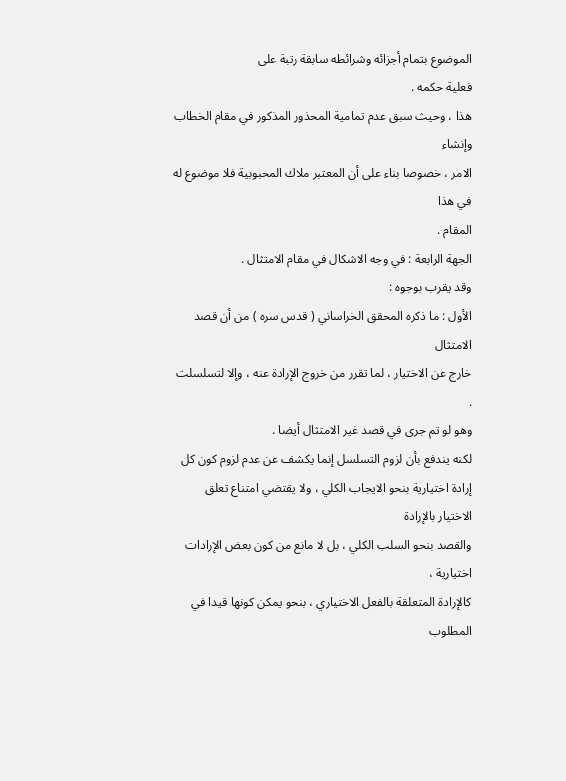الموضوع بتمام أجزائه وشرائطه سابقة رتبة على
فعلية حكمه .
هذا ، وحيث سبق عدم تمامية المحذور المذكور في مقام الخطاب وإنشاء
الامر ، خصوصا بناء على أن المعتبر ملاك المحبوبية فلا موضوع له في هذا
المقام .
الجهة الرابعة : في وجه الاشكال في مقام الامتثال .
وقد يقرب بوجوه :
الأول : ما ذكره المحقق الخراساني ( قدس سره ) من أن قصد الامتثال
خارج عن الاختيار ، لما تقرر من خروج الإرادة عنه ، وإلا لتسلسلت .
وهو لو تم جرى في قصد غير الامتثال أيضا .
لكنه يندفع بأن لزوم التسلسل إنما يكشف عن عدم لزوم كون كل
إرادة اختيارية بنحو الايجاب الكلي ، ولا يقتضي امتناع تعلق الاختيار بالإرادة
والقصد بنحو السلب الكلي ، بل لا مانع من كون بعض الإرادات اختيارية ،
كالإرادة المتعلقة بالفعل الاختياري ، بنحو يمكن كونها قيدا في المطلوب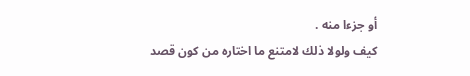أو جزءا منه .
كيف ولولا ذلك لامتنع ما اختاره من كون قصد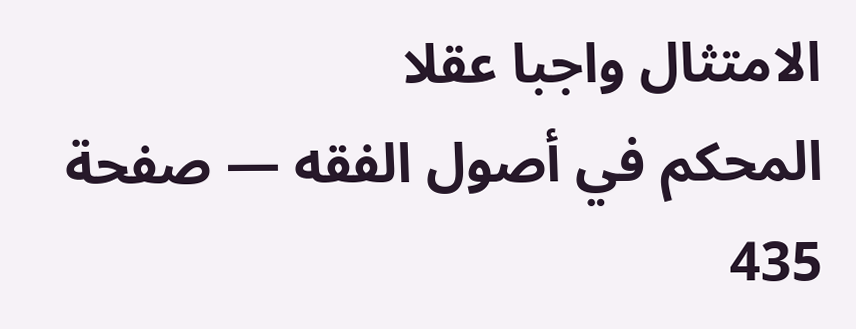الامتثال واجبا عقلا
المحكم في أصول الفقه — صفحة 435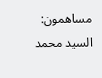مساهمون: السيد محمد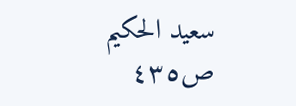سعيد الحكيم
ص٤٣٥